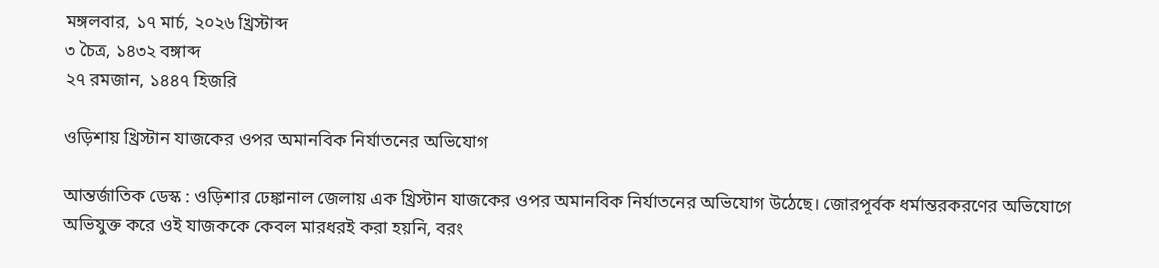মঙ্গলবার, ১৭ মার্চ, ২০২৬ খ্রিস্টাব্দ
৩ চৈত্র, ১৪৩২ বঙ্গাব্দ
২৭ রমজান, ১৪৪৭ হিজরি

ওড়িশায় খ্রিস্টান যাজকের ওপর অমানবিক নির্যাতনের অভিযোগ

আন্তর্জাতিক ডেস্ক : ওড়িশার ঢেঙ্কানাল জেলায় এক খ্রিস্টান যাজকের ওপর অমানবিক নির্যাতনের অভিযোগ উঠেছে। জোরপূর্বক ধর্মান্তরকরণের অভিযোগে অভিযুক্ত করে ওই যাজককে কেবল মারধরই করা হয়নি, বরং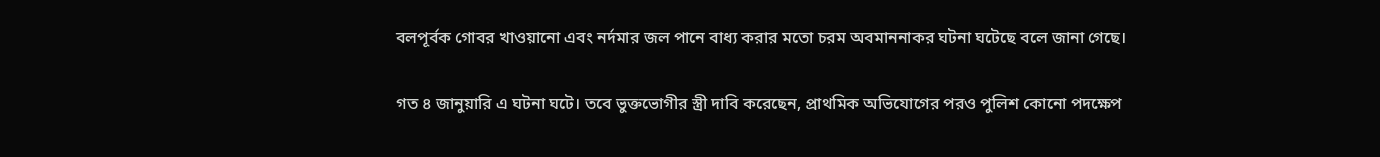বলপূর্বক গোবর খাওয়ানো এবং নর্দমার জল পানে বাধ্য করার মতো চরম অবমাননাকর ঘটনা ঘটেছে বলে জানা গেছে।

গত ৪ জানুয়ারি এ ঘটনা ঘটে। তবে ভুক্তভোগীর স্ত্রী দাবি করেছেন, প্রাথমিক অভিযোগের পরও পুলিশ কোনো পদক্ষেপ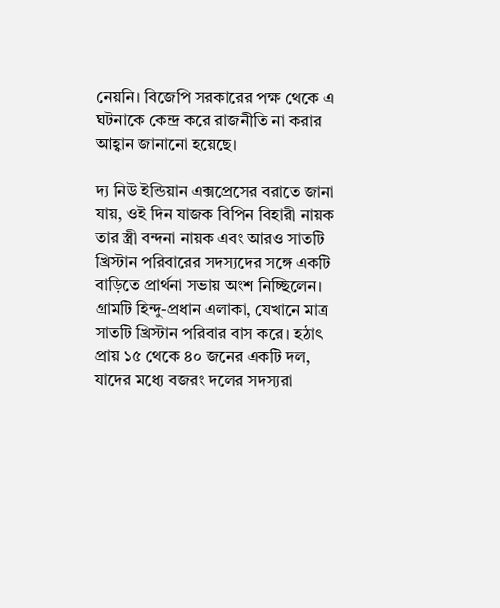নেয়নি। বিজেপি সরকারের পক্ষ থেকে এ ঘটনাকে কেন্দ্র করে রাজনীতি না করার আহ্বান জানানো হয়েছে।

দ্য নিউ ইন্ডিয়ান এক্সপ্রেসের বরাতে জানা যায়, ওই দিন যাজক বিপিন বিহারী নায়ক তার স্ত্রী বন্দনা নায়ক এবং আরও সাতটি খ্রিস্টান পরিবারের সদস্যদের সঙ্গে একটি বাড়িতে প্রার্থনা সভায় অংশ নিচ্ছিলেন। গ্রামটি হিন্দু-প্রধান এলাকা, যেখানে মাত্র সাতটি খ্রিস্টান পরিবার বাস করে। হঠাৎ প্রায় ১৫ থেকে ৪০ জনের একটি দল, যাদের মধ্যে বজরং দলের সদস্যরা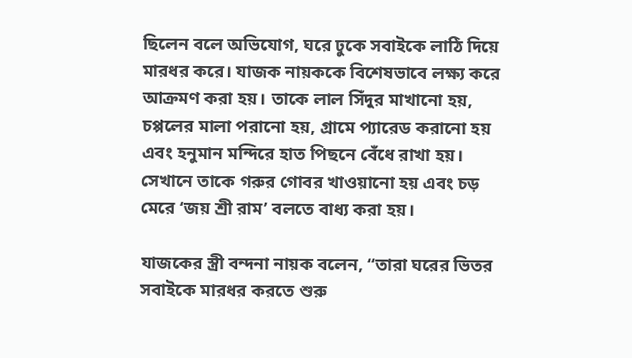ছিলেন বলে অভিযোগ, ঘরে ঢুকে সবাইকে লাঠি দিয়ে মারধর করে। যাজক নায়ককে বিশেষভাবে লক্ষ্য করে আক্রমণ করা হয়। তাকে লাল সিঁদুর মাখানো হয়, চপ্পলের মালা পরানো হয়, গ্রামে প্যারেড করানো হয় এবং হনুমান মন্দিরে হাত পিছনে বেঁধে রাখা হয়। সেখানে তাকে গরুর গোবর খাওয়ানো হয় এবং চড় মেরে ‘জয় শ্রী রাম’ বলতে বাধ্য করা হয়।

যাজকের স্ত্রী বন্দনা নায়ক বলেন, “তারা ঘরের ভিতর সবাইকে মারধর করতে শুরু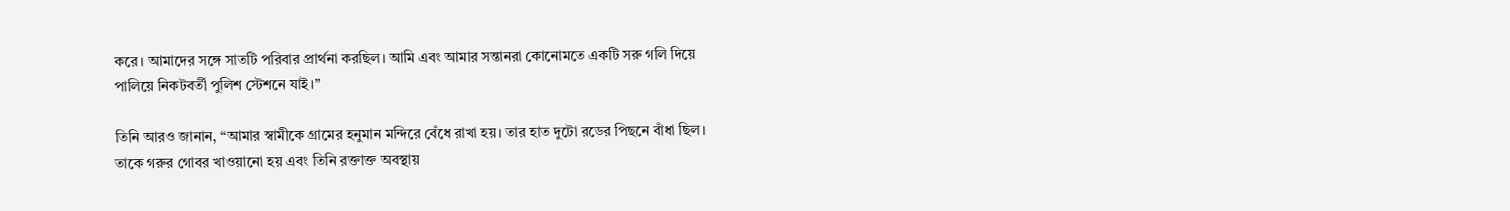করে। আমাদের সঙ্গে সাতটি পরিবার প্রার্থনা করছিল। আমি এবং আমার সন্তানরা কোনোমতে একটি সরু গলি দিয়ে পালিয়ে নিকটবর্তী পুলিশ স্টেশনে যাই।”

তিনি আরও জানান, “আমার স্বামীকে গ্রামের হনুমান মন্দিরে বেঁধে রাখা হয়। তার হাত দুটো রডের পিছনে বাঁধা ছিল। তাকে গরুর গোবর খাওয়ানো হয় এবং তিনি রক্তাক্ত অবস্থায়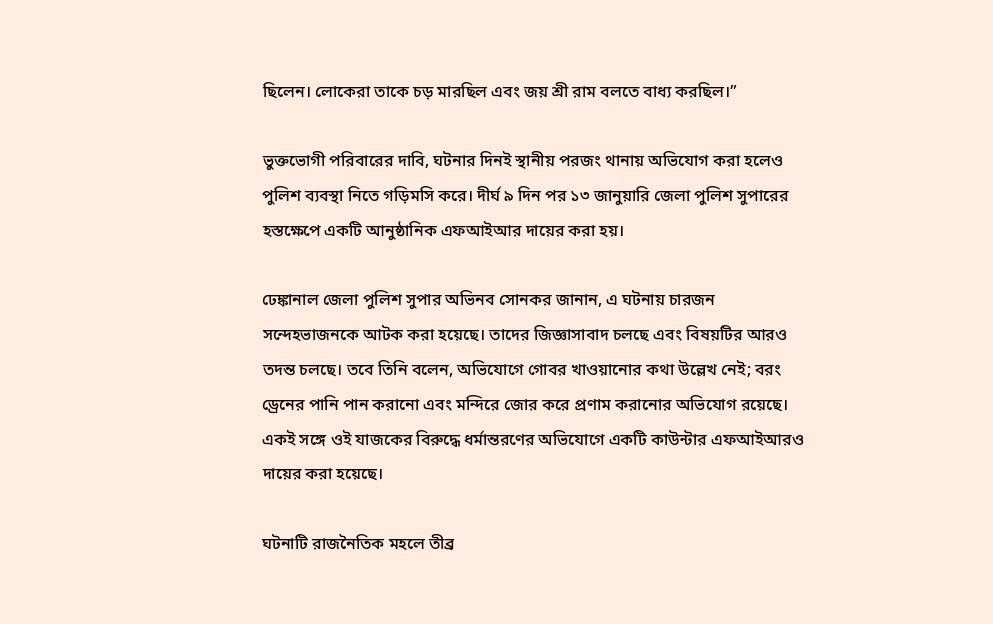ছিলেন। লোকেরা তাকে চড় মারছিল এবং জয় শ্রী রাম বলতে বাধ্য করছিল।”

ভুক্তভোগী পরিবারের দাবি, ঘটনার দিনই স্থানীয় পরজং থানায় অভিযোগ করা হলেও পুলিশ ব্যবস্থা নিতে গড়িমসি করে। দীর্ঘ ৯ দিন পর ১৩ জানুয়ারি জেলা পুলিশ সুপারের হস্তক্ষেপে একটি আনুষ্ঠানিক এফআইআর দায়ের করা হয়।

ঢেঙ্কানাল জেলা পুলিশ সুপার অভিনব সোনকর জানান, এ ঘটনায় চারজন সন্দেহভাজনকে আটক করা হয়েছে। তাদের জিজ্ঞাসাবাদ চলছে এবং বিষয়টির আরও তদন্ত চলছে। তবে তিনি বলেন, অভিযোগে গোবর খাওয়ানোর কথা উল্লেখ নেই; বরং ড্রেনের পানি পান করানো এবং মন্দিরে জোর করে প্রণাম করানোর অভিযোগ রয়েছে। একই সঙ্গে ওই যাজকের বিরুদ্ধে ধর্মান্তরণের অভিযোগে একটি কাউন্টার এফআইআরও দায়ের করা হয়েছে।

ঘটনাটি রাজনৈতিক মহলে তীব্র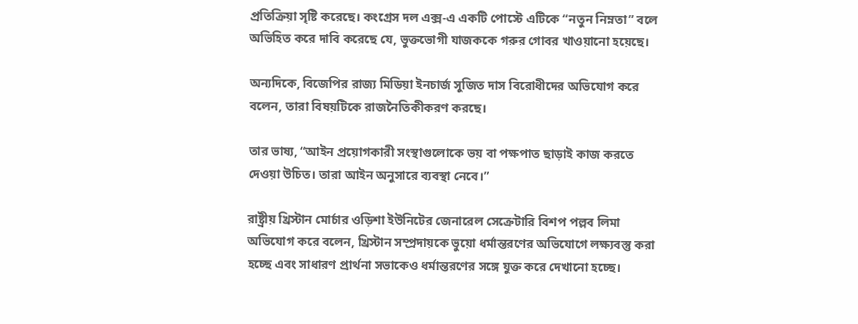প্রতিক্রিয়া সৃষ্টি করেছে। কংগ্রেস দল এক্স-এ একটি পোস্টে এটিকে “নতুন নিম্নতা” বলে অভিহিত করে দাবি করেছে যে, ভুক্তভোগী যাজককে গরুর গোবর খাওয়ানো হয়েছে।

অন্যদিকে, বিজেপির রাজ্য মিডিয়া ইনচার্জ সুজিত দাস বিরোধীদের অভিযোগ করে বলেন, তারা বিষয়টিকে রাজনৈতিকীকরণ করছে।

তার ভাষ্য, “আইন প্রয়োগকারী সংস্থাগুলোকে ভয় বা পক্ষপাত ছাড়াই কাজ করতে দেওয়া উচিত। তারা আইন অনুসারে ব্যবস্থা নেবে।”

রাষ্ট্রীয় খ্রিস্টান মোর্চার ওড়িশা ইউনিটের জেনারেল সেক্রেটারি বিশপ পল্লব লিমা অভিযোগ করে বলেন, খ্রিস্টান সম্প্রদায়কে ভুয়ো ধর্মান্তরণের অভিযোগে লক্ষ্যবস্তু করা হচ্ছে এবং সাধারণ প্রার্থনা সভাকেও ধর্মান্তরণের সঙ্গে যুক্ত করে দেখানো হচ্ছে।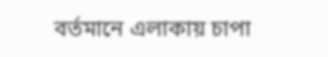বর্তমানে এলাকায় চাপা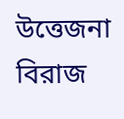উত্তেজনা বিরাজ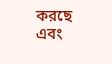করছে এবং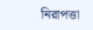নিরাপত্তা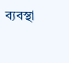ব্যবস্থা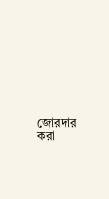জোরদার করা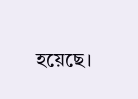হয়েছে।